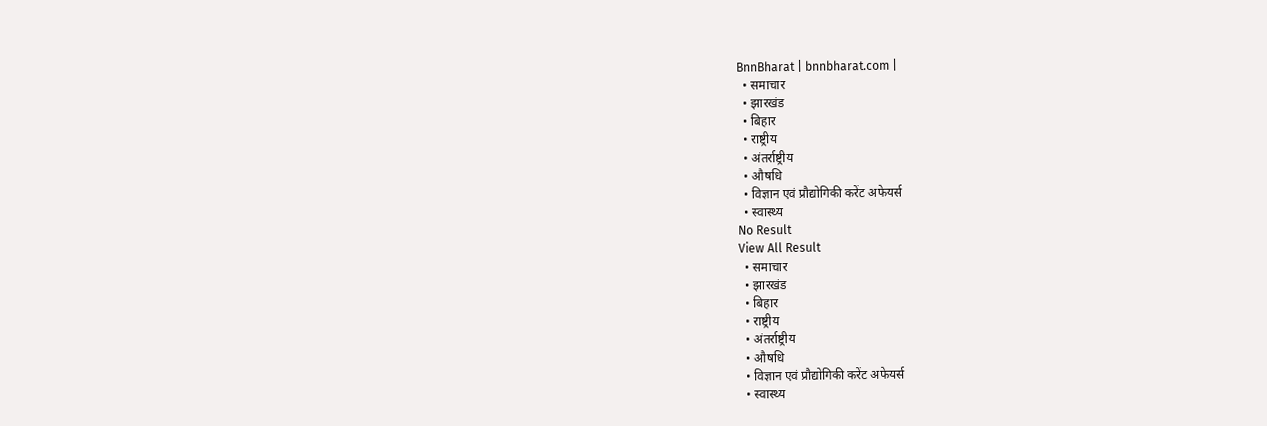BnnBharat | bnnbharat.com |
  • समाचार
  • झारखंड
  • बिहार
  • राष्ट्रीय
  • अंतर्राष्ट्रीय
  • औषधि
  • विज्ञान एवं प्रौद्योगिकी करेंट अफेयर्स
  • स्वास्थ्य
No Result
View All Result
  • समाचार
  • झारखंड
  • बिहार
  • राष्ट्रीय
  • अंतर्राष्ट्रीय
  • औषधि
  • विज्ञान एवं प्रौद्योगिकी करेंट अफेयर्स
  • स्वास्थ्य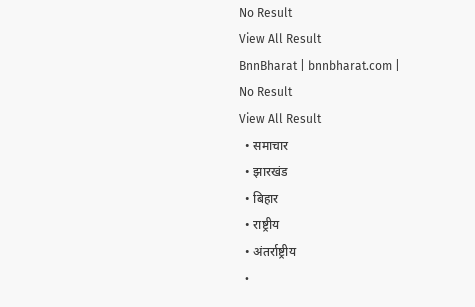No Result
View All Result
BnnBharat | bnnbharat.com |
No Result
View All Result
  • समाचार
  • झारखंड
  • बिहार
  • राष्ट्रीय
  • अंतर्राष्ट्रीय
  •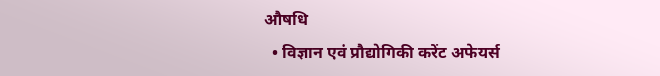औषधि
  • विज्ञान एवं प्रौद्योगिकी करेंट अफेयर्स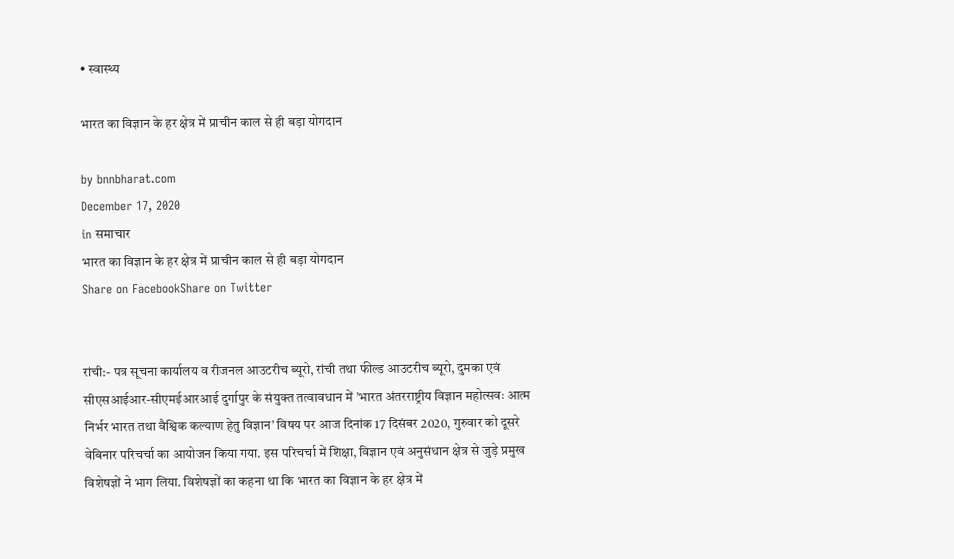• स्वास्थ्य

भारत का विज्ञान के हर क्षेत्र में प्राचीन काल से ही बड़ा योगदान

by bnnbharat.com
December 17, 2020
in समाचार
भारत का विज्ञान के हर क्षेत्र में प्राचीन काल से ही बड़ा योगदान
Share on FacebookShare on Twitter


रांची:- पत्र सूचना कार्यालय व रीजनल आउटरीच ब्यूरो, रांची तथा फील्ड आउटरीच ब्यूरो, दुमका एवं सीएसआईआर-सीएमईआरआई दुर्गापुर के संयुक्त तत्वावधान में ’भारत अंतरराष्ट्रीय विज्ञान महोत्सवः आत्म निर्भर भारत तथा वैश्विक कल्याण हेतु विज्ञान’ विषय पर आज दिनांक 17 दिसंबर 2020, गुरुवार को दूसरे वेबिनार परिचर्चा का आयोजन किया गया. इस परिचर्चा में शिक्षा, विज्ञान एवं अनुसंधान क्षेत्र से जुड़े प्रमुख विशेषज्ञों ने भाग लिया. विशेषज्ञों का कहना था कि भारत का विज्ञान के हर क्षेत्र में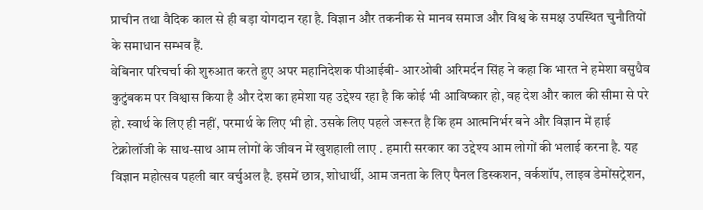प्राचीन तथा वैदिक काल से ही बड़ा योगदान रहा है. विज्ञान और तकनीक से मानव समाज और विश्व के समक्ष उपस्थित चुनौतियों के समाधान सम्भव हैं.
वेबिनार परिचर्चा की शुरुआत करते हुए अपर महानिदेशक पीआईबी- आरओबी अरिमर्दन सिंह ने कहा कि भारत ने हमेशा वसुधैव कुटुंबकम पर विश्वास किया है और देश का हमेशा यह उद्देश्य रहा है कि कोई भी आविष्कार हो, वह देश और काल की सीमा से परे हो. स्वार्थ के लिए ही नहीं, परमार्थ के लिए भी हो. उसके लिए पहले जरूरत है कि हम आत्मनिर्भर बने और विज्ञान में हाई टेक्नोलॉजी के साथ-साथ आम लोगों के जीवन में खुशहाली लाए . हमारी सरकार का उद्देश्य आम लोगों की भलाई करना है. यह विज्ञान महोत्सव पहली बार वर्चुअल है. इसमें छात्र, शोधार्थी, आम जनता के लिए पैनल डिस्कशन, वर्कशॉप, लाइव डेमोंसट्रेशन,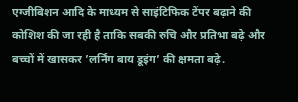एग्जीबिशन आदि के माध्यम से साइंटिफिक टेंपर बढ़ाने की कोशिश की जा रही है ताकि सबकी रुचि और प्रतिभा बढ़े और बच्चों में खासकर ’लर्निंग बाय डूइंग’ की क्षमता बढ़े.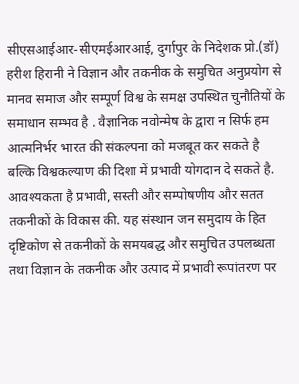सीएसआईआर-सीएमईआरआई, दुर्गापुर के निदेशक प्रो.(डॉ) हरीश हिरानी ने विज्ञान और तकनीक के समुचित अनुप्रयोग से मानव समाज और सम्पूर्ण विश्व के समक्ष उपस्थित चुनौतियों के समाधान सम्भव है . वैज्ञानिक नवोन्मेष के द्वारा न सिर्फ हम आत्मनिर्भर भारत की संकल्पना को मजबूत कर सकते है बल्कि विश्वकल्याण की दिशा में प्रभावी योगदान दे सकते है. आवश्यकता है प्रभावी, सस्ती और सम्पोषणीय और सतत तकनीकों के विकास की. यह संस्थान जन समुदाय के हित दृष्टिकोण से तकनीकों के समयबद्ध और समुचित उपलब्धता तथा विज्ञान के तकनीक और उत्पाद में प्रभावी रूपांतरण पर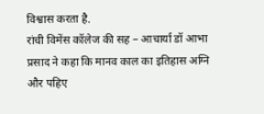विश्वास करता है.
रांची विमेंस कॉलेज की सह – आचार्या डॉ आभा प्रसाद ने कहा कि मानव काल का इतिहास अग्नि और पहिए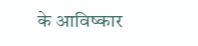के आविष्कार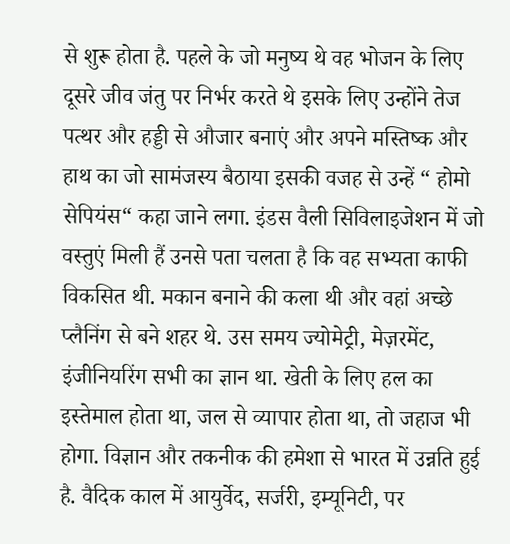से शुरू होता है. पहले के जो मनुष्य थे वह भोजन के लिए दूसरे जीव जंतु पर निर्भर करते थे इसके लिए उन्होंने तेज पत्थर और हड्डी से औजार बनाएं और अपने मस्तिष्क और हाथ का जो सामंजस्य बैठाया इसकी वजह से उन्हें “ होमो सेपियंस“ कहा जाने लगा. इंडस वैली सिविलाइजेशन में जो वस्तुएं मिली हैं उनसे पता चलता है कि वह सभ्यता काफी विकसित थी. मकान बनाने की कला थी और वहां अच्छे प्लैनिंग से बने शहर थे. उस समय ज्योमेट्री, मेज़रमेंट, इंजीनियरिंग सभी का ज्ञान था. खेती के लिए हल का इस्तेमाल होता था, जल से व्यापार होता था, तो जहाज भी होगा. विज्ञान और तकनीक की हमेशा से भारत में उन्नति हुई है. वैदिक काल में आयुर्वेद, सर्जरी, इम्यूनिटी, पर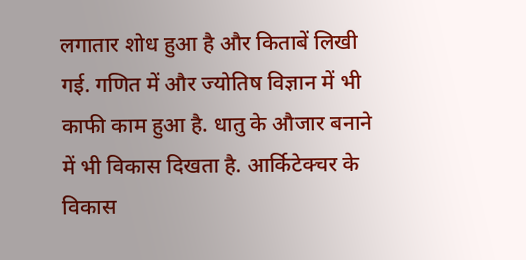लगातार शोध हुआ है और किताबें लिखी गई. गणित में और ज्योतिष विज्ञान में भी काफी काम हुआ है. धातु के औजार बनाने में भी विकास दिखता है. आर्किटेक्चर के विकास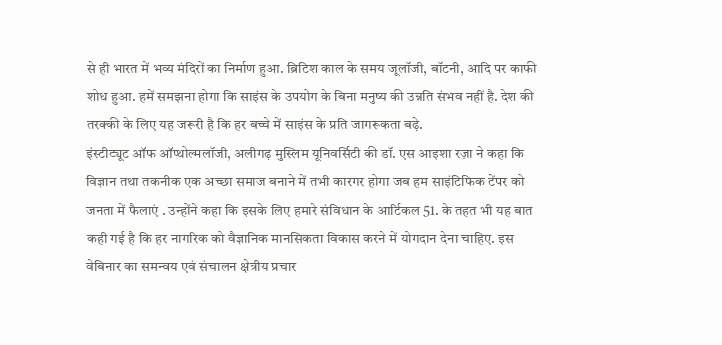से ही भारत में भव्य मंदिरों का निर्माण हुआ. ब्रिटिश काल के समय जूलॉजी, बॉटनी, आदि पर काफी शोध हुआ. हमें समझना होगा कि साइंस के उपयोग के बिना मनुष्य की उन्नति संभव नहीं है. देश की तरक्की के लिए यह जरूरी है कि हर बच्चे में साइंस के प्रति जागरूकता बढ़े.
इंस्टीट्यूट ऑफ ऑप्थोल्मलॉजी, अलीगढ़ मुस्लिम यूनिवर्सिटी की डॉ. एस आइशा रज़ा ने कहा कि विज्ञान तथा तकनीक एक अच्छा समाज बनाने में तभी कारगर होगा जब हम साइंटिफिक टेंपर को जनता में फैलाएं . उन्होंने कहा कि इसके लिए हमारे संविधान के आर्टिकल 51. के तहत भी यह बात कही गई है कि हर नागरिक को वैज्ञानिक मानसिकता विकास करने में योगदान देना चाहिए. इस वेबिनार का समन्वय एवं संचालन क्षेत्रीय प्रचार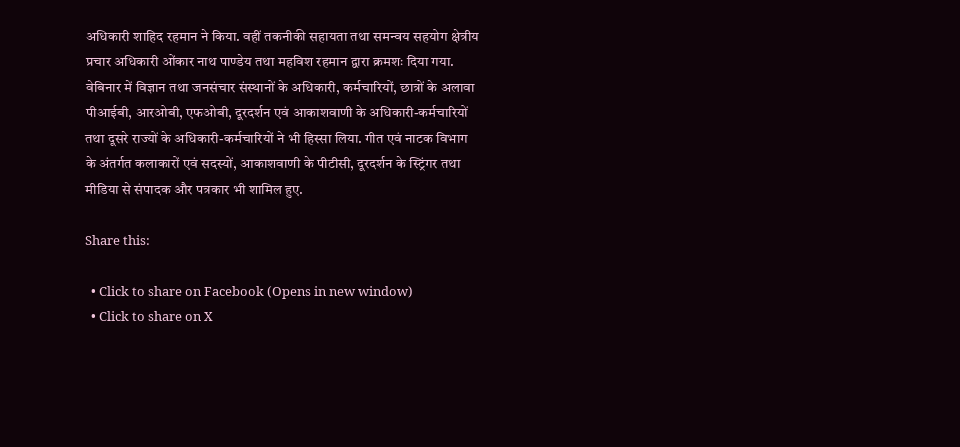अधिकारी शाहिद रहमान ने किया. वहीं तकनीकी सहायता तथा समन्वय सहयोग क्षेत्रीय प्रचार अधिकारी ओंकार नाथ पाण्डेय तथा महविश रहमान द्वारा‌ क्रमशः दिया गया.
वेबिनार में विज्ञान तथा जनसंचार संस्थानों के अधिकारी, कर्मचारियों, छात्रों के अलावा पीआईबी, आरओबी, एफओबी, दूरदर्शन एवं आकाशवाणी के अधिकारी-कर्मचारियों तथा दूसरे राज्यों के अधिकारी-कर्मचारियों ने भी हिस्सा लिया. गीत एवं नाटक विभाग के अंतर्गत कलाकारों एवं सदस्यों, आकाशवाणी के पीटीसी, दूरदर्शन के स्ट्रिंगर तथा मीडिया से संपादक और पत्रकार भी शामिल हुए.

Share this:

  • Click to share on Facebook (Opens in new window)
  • Click to share on X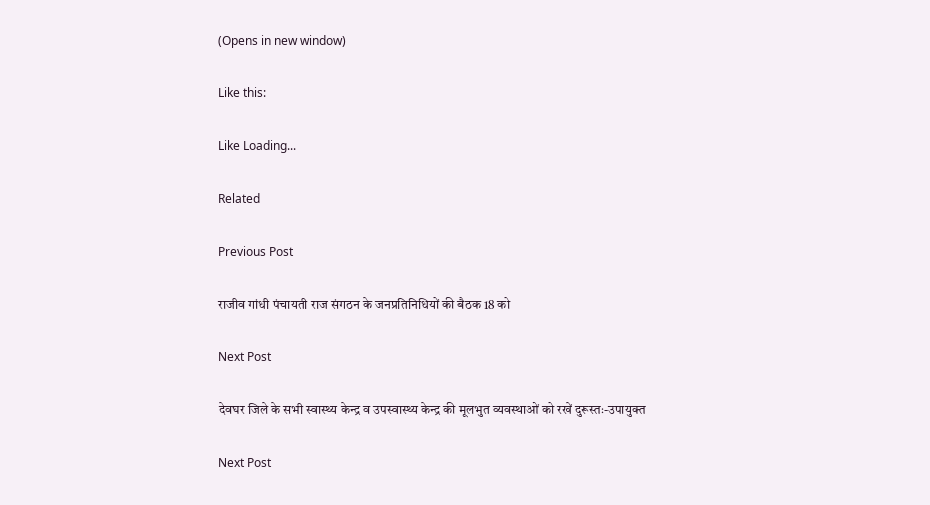(Opens in new window)

Like this:

Like Loading...

Related

Previous Post

राजीव गांधी पंचायती राज संगठन के जनप्रतिनिधियों की बैठक 18 को

Next Post

देवघर जिले के सभी स्वास्थ्य केन्द्र व उपस्वास्थ्य केन्द्र की मूलभुत व्यवस्थाओं को रखें दुरूस्तः-उपायुक्त

Next Post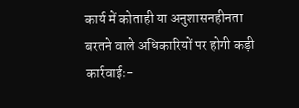कार्य में कोताही या अनुशासनहीनता बरतने वाले अधिकारियों पर होगी कड़ी कार्रवाईः-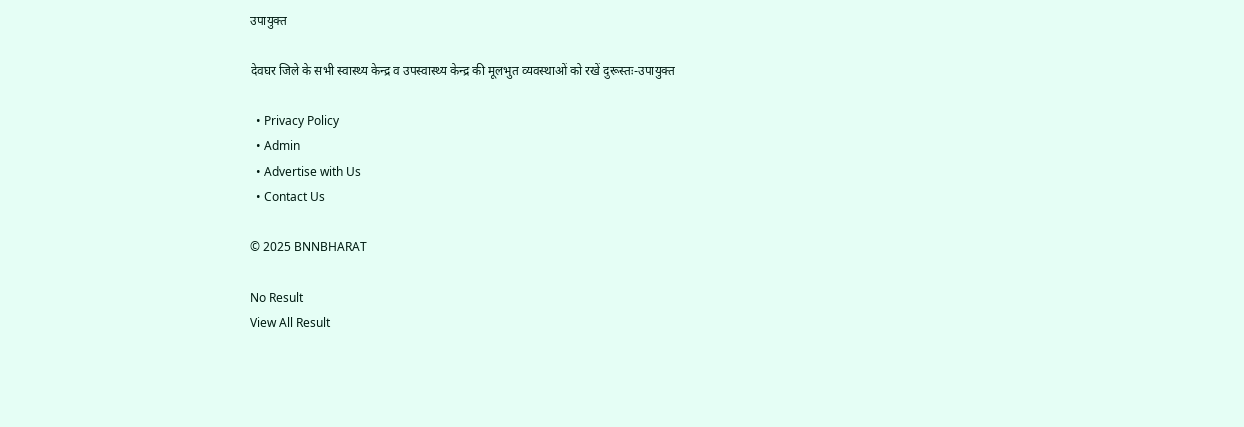उपायुक्त

देवघर जिले के सभी स्वास्थ्य केन्द्र व उपस्वास्थ्य केन्द्र की मूलभुत व्यवस्थाओं को रखें दुरूस्तः-उपायुक्त

  • Privacy Policy
  • Admin
  • Advertise with Us
  • Contact Us

© 2025 BNNBHARAT

No Result
View All Result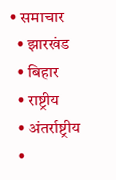• समाचार
  • झारखंड
  • बिहार
  • राष्ट्रीय
  • अंतर्राष्ट्रीय
  •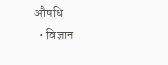औषधि
  • विज्ञान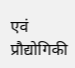एवं प्रौद्योगिकी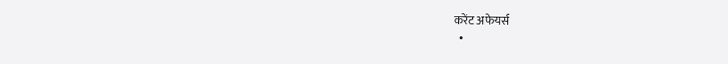करेंट अफेयर्स
  •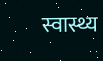स्वास्थ्य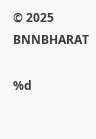© 2025 BNNBHARAT

%d